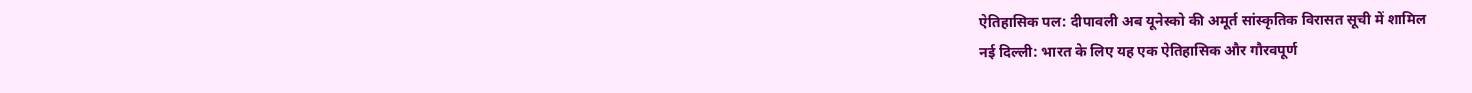ऐतिहासिक पल: दीपावली अब यूनेस्को की अमूर्त सांस्कृतिक विरासत सूची में शामिल
नई दिल्ली: भारत के लिए यह एक ऐतिहासिक और गौरवपूर्ण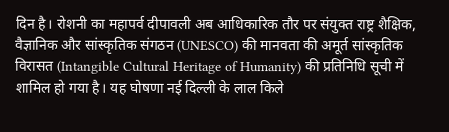दिन है। रोशनी का महापर्व दीपावली अब आधिकारिक तौर पर संयुक्त राष्ट्र शैक्षिक, वैज्ञानिक और सांस्कृतिक संगठन (UNESCO) की मानवता की अमूर्त सांस्कृतिक विरासत (Intangible Cultural Heritage of Humanity) की प्रतिनिधि सूची में शामिल हो गया है। यह घोषणा नई दिल्ली के लाल किले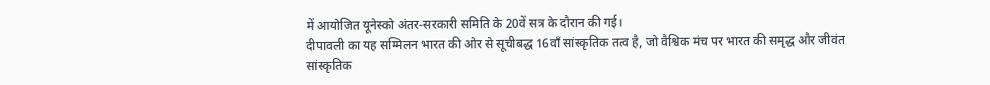में आयोजित यूनेस्को अंतर-सरकारी समिति के 20वें सत्र के दौरान की गई।
दीपावली का यह सम्मिलन भारत की ओर से सूचीबद्ध 16वाँ सांस्कृतिक तत्व है, जो वैश्विक मंच पर भारत की समृद्ध और जीवंत सांस्कृतिक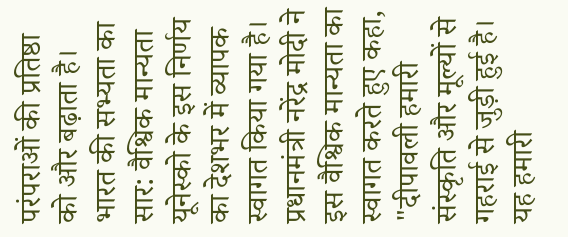परंपराओं की प्रतिष्ठा को और बढ़ाता है।
भारत की सभ्यता का सार: वैश्विक मान्यता
यूनेस्को के इस निर्णय का देशभर में व्यापक स्वागत किया गया है। प्रधानमंत्री नरेंद्र मोदी ने इस वैश्विक मान्यता का स्वागत करते हुए कहा, "दीपावली हमारी संस्कृति और मूल्यों से गहराई से जुड़ी हुई है। यह हमारी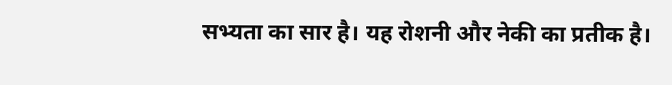सभ्यता का सार है। यह रोशनी और नेकी का प्रतीक है।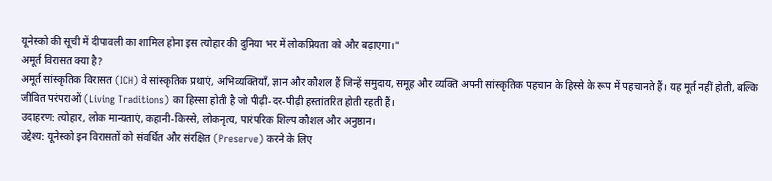यूनेस्को की सूची में दीपावली का शामिल होना इस त्योहार की दुनिया भर में लोकप्रियता को और बढ़ाएगा।"
अमूर्त विरासत क्या है?
अमूर्त सांस्कृतिक विरासत (ICH) वे सांस्कृतिक प्रथाएं, अभिव्यक्तियाँ, ज्ञान और कौशल हैं जिन्हें समुदाय, समूह और व्यक्ति अपनी सांस्कृतिक पहचान के हिस्से के रूप में पहचानते हैं। यह मूर्त नहीं होती, बल्कि जीवित परंपराओं (Living Traditions) का हिस्सा होती है जो पीढ़ी-दर-पीढ़ी हस्तांतरित होती रहती हैं।
उदाहरण: त्योहार, लोक मान्यताएं, कहानी-किस्से, लोकनृत्य, पारंपरिक शिल्प कौशल और अनुष्ठान।
उद्देश्य: यूनेस्को इन विरासतों को संवर्धित और संरक्षित (Preserve) करने के लिए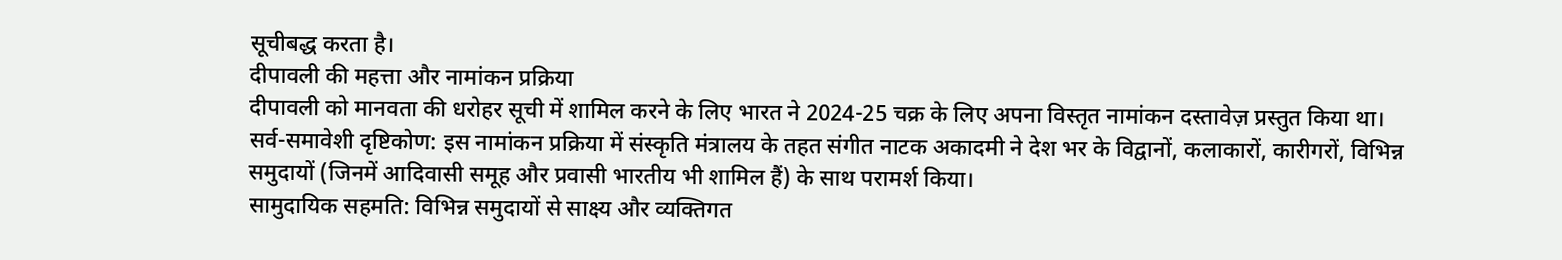सूचीबद्ध करता है।
दीपावली की महत्ता और नामांकन प्रक्रिया
दीपावली को मानवता की धरोहर सूची में शामिल करने के लिए भारत ने 2024-25 चक्र के लिए अपना विस्तृत नामांकन दस्तावेज़ प्रस्तुत किया था।
सर्व-समावेशी दृष्टिकोण: इस नामांकन प्रक्रिया में संस्कृति मंत्रालय के तहत संगीत नाटक अकादमी ने देश भर के विद्वानों, कलाकारों, कारीगरों, विभिन्न समुदायों (जिनमें आदिवासी समूह और प्रवासी भारतीय भी शामिल हैं) के साथ परामर्श किया।
सामुदायिक सहमति: विभिन्न समुदायों से साक्ष्य और व्यक्तिगत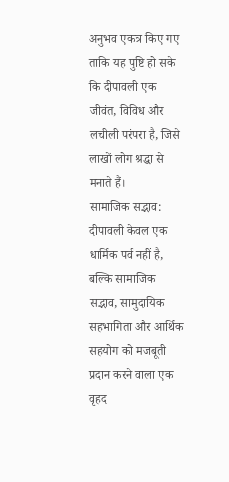अनुभव एकत्र किए गए ताकि यह पुष्टि हो सके कि दीपावली एक जीवंत, विविध और लचीली परंपरा है, जिसे लाखों लोग श्रद्धा से मनाते हैं।
सामाजिक सद्भाव: दीपावली केवल एक धार्मिक पर्व नहीं है, बल्कि सामाजिक सद्भाव, सामुदायिक सहभागिता और आर्थिक सहयोग को मजबूती प्रदान करने वाला एक वृहद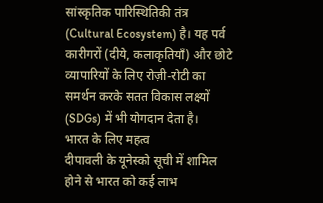सांस्कृतिक पारिस्थितिकी तंत्र (Cultural Ecosystem) है। यह पर्व कारीगरों (दीये, कलाकृतियाँ) और छोटे व्यापारियों के लिए रोज़ी-रोटी का समर्थन करके सतत विकास लक्ष्यों (SDGs) में भी योगदान देता है।
भारत के लिए महत्व
दीपावली के यूनेस्को सूची में शामिल होने से भारत को कई लाभ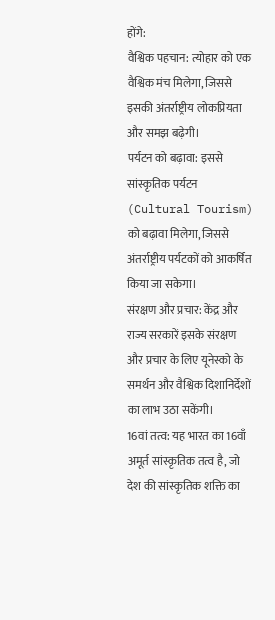होंगे:
वैश्विक पहचान: त्योहार को एक वैश्विक मंच मिलेगा, जिससे इसकी अंतर्राष्ट्रीय लोकप्रियता और समझ बढ़ेगी।
पर्यटन को बढ़ावा: इससे सांस्कृतिक पर्यटन (Cultural Tourism) को बढ़ावा मिलेगा, जिससे अंतर्राष्ट्रीय पर्यटकों को आकर्षित किया जा सकेगा।
संरक्षण और प्रचार: केंद्र और राज्य सरकारें इसके संरक्षण और प्रचार के लिए यूनेस्को के समर्थन और वैश्विक दिशानिर्देशों का लाभ उठा सकेंगी।
16वां तत्व: यह भारत का 16वाँ अमूर्त सांस्कृतिक तत्व है, जो देश की सांस्कृतिक शक्ति का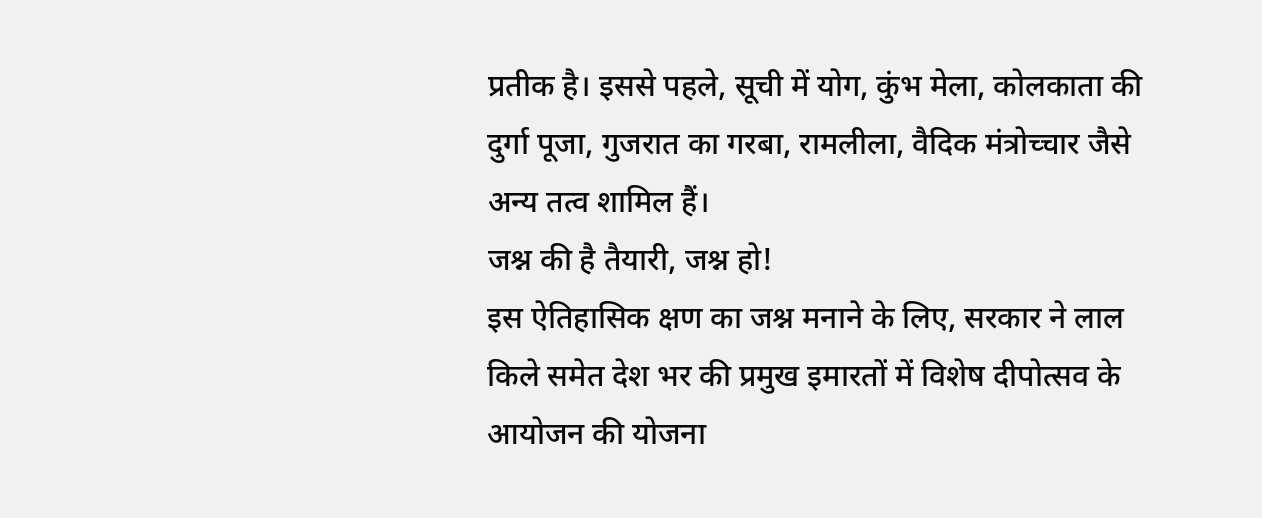प्रतीक है। इससे पहले, सूची में योग, कुंभ मेला, कोलकाता की दुर्गा पूजा, गुजरात का गरबा, रामलीला, वैदिक मंत्रोच्चार जैसे अन्य तत्व शामिल हैं।
जश्न की है तैयारी, जश्न हो!
इस ऐतिहासिक क्षण का जश्न मनाने के लिए, सरकार ने लाल किले समेत देश भर की प्रमुख इमारतों में विशेष दीपोत्सव के आयोजन की योजना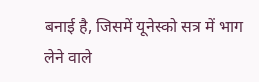बनाई है, जिसमें यूनेस्को सत्र में भाग लेने वाले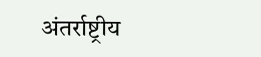अंतर्राष्ट्रीय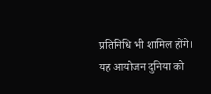प्रतिनिधि भी शामिल होंगे। यह आयोजन दुनिया को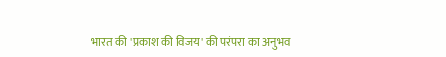भारत की 'प्रकाश की विजय' की परंपरा का अनुभव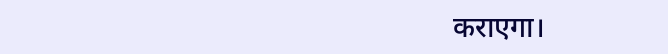कराएगा।